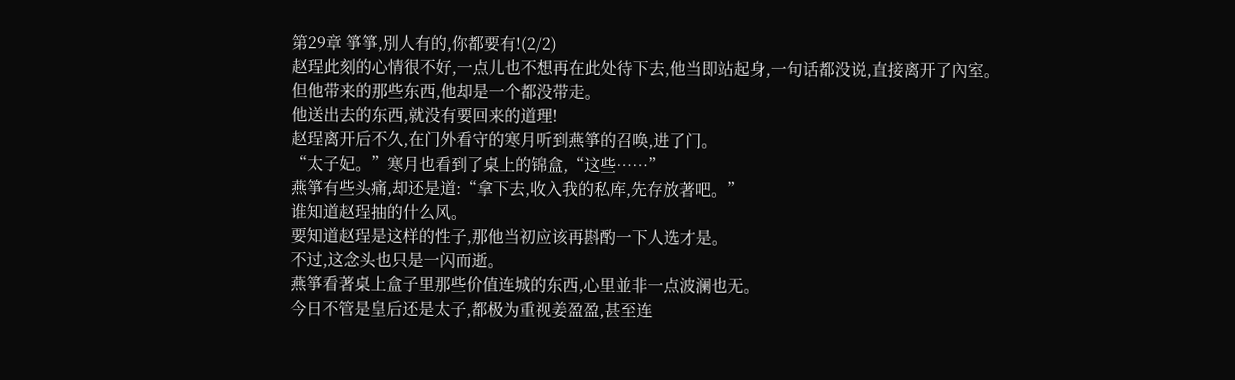第29章 箏箏,別人有的,你都要有!(2/2)
赵珵此刻的心情很不好,一点儿也不想再在此处待下去,他当即站起身,一句话都没说,直接离开了內室。
但他带来的那些东西,他却是一个都没带走。
他送出去的东西,就没有要回来的道理!
赵珵离开后不久,在门外看守的寒月听到燕箏的召唤,进了门。
“太子妃。”寒月也看到了桌上的锦盒,“这些……”
燕箏有些头痛,却还是道:“拿下去,收入我的私库,先存放著吧。”
谁知道赵珵抽的什么风。
要知道赵珵是这样的性子,那他当初应该再斟酌一下人选才是。
不过,这念头也只是一闪而逝。
燕箏看著桌上盒子里那些价值连城的东西,心里並非一点波澜也无。
今日不管是皇后还是太子,都极为重视姜盈盈,甚至连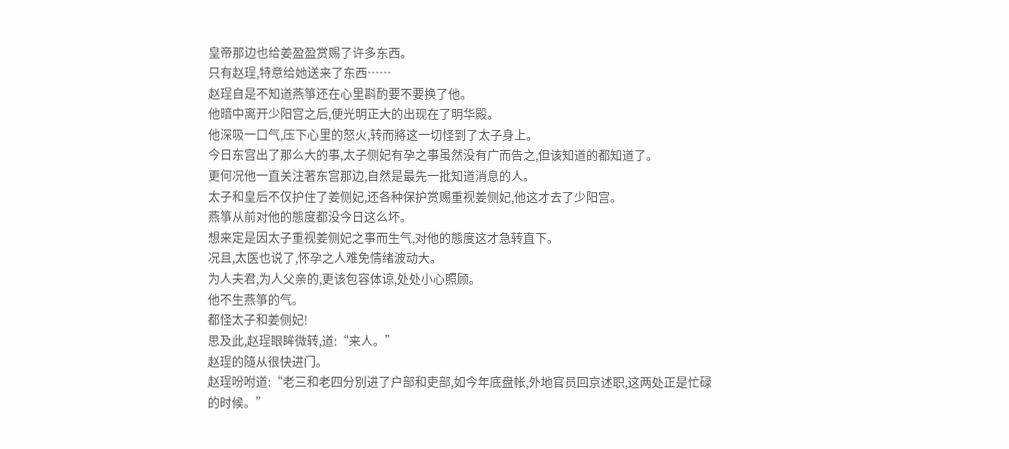皇帝那边也给姜盈盈赏赐了许多东西。
只有赵珵,特意给她送来了东西……
赵珵自是不知道燕箏还在心里斟酌要不要换了他。
他暗中离开少阳宫之后,便光明正大的出现在了明华殿。
他深吸一口气,压下心里的怒火,转而將这一切怪到了太子身上。
今日东宫出了那么大的事,太子侧妃有孕之事虽然没有广而告之,但该知道的都知道了。
更何况他一直关注著东宫那边,自然是最先一批知道消息的人。
太子和皇后不仅护住了姜侧妃,还各种保护赏赐重视姜侧妃,他这才去了少阳宫。
燕箏从前对他的態度都没今日这么坏。
想来定是因太子重视姜侧妃之事而生气,对他的態度这才急转直下。
况且,太医也说了,怀孕之人难免情绪波动大。
为人夫君,为人父亲的,更该包容体谅,处处小心照顾。
他不生燕箏的气。
都怪太子和姜侧妃!
思及此,赵珵眼眸微转,道:“来人。”
赵珵的隨从很快进门。
赵珵吩咐道:“老三和老四分別进了户部和吏部,如今年底盘帐,外地官员回京述职,这两处正是忙碌的时候。”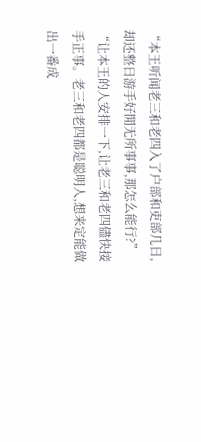“本王听闻老三和老四入了户部和吏部几日,却还整日游手好閒无所事事,那怎么能行?”
“让本王的人安排一下,让老三和老四儘快接手正事。老三和老四都是聪明人,想来定能做出一番成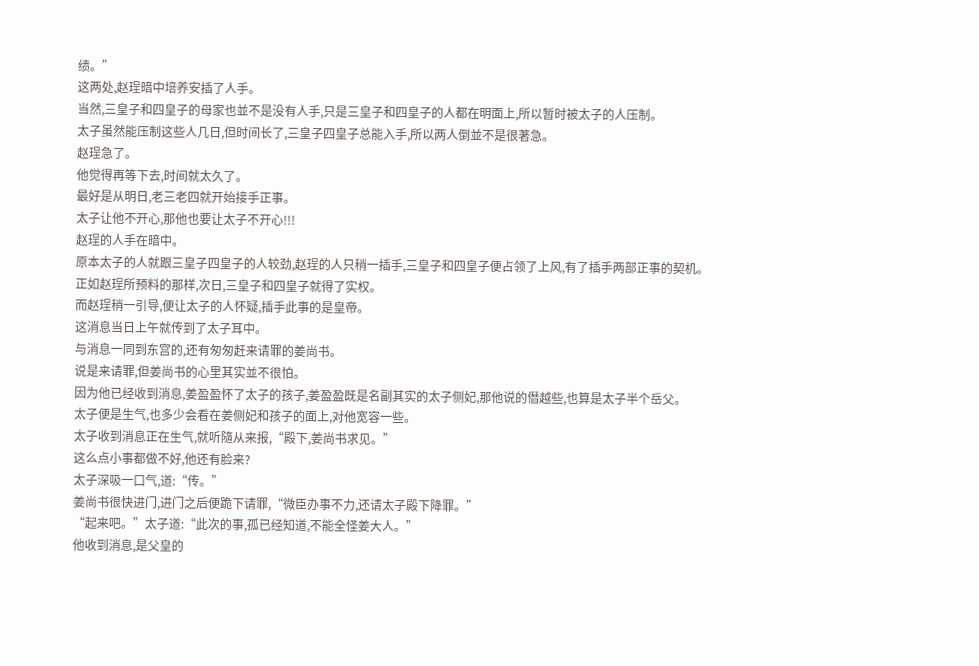绩。”
这两处,赵珵暗中培养安插了人手。
当然,三皇子和四皇子的母家也並不是没有人手,只是三皇子和四皇子的人都在明面上,所以暂时被太子的人压制。
太子虽然能压制这些人几日,但时间长了,三皇子四皇子总能入手,所以两人倒並不是很著急。
赵珵急了。
他觉得再等下去,时间就太久了。
最好是从明日,老三老四就开始接手正事。
太子让他不开心,那他也要让太子不开心!!!
赵珵的人手在暗中。
原本太子的人就跟三皇子四皇子的人较劲,赵珵的人只稍一插手,三皇子和四皇子便占领了上风,有了插手两部正事的契机。
正如赵珵所预料的那样,次日,三皇子和四皇子就得了实权。
而赵珵稍一引导,便让太子的人怀疑,插手此事的是皇帝。
这消息当日上午就传到了太子耳中。
与消息一同到东宫的,还有匆匆赶来请罪的姜尚书。
说是来请罪,但姜尚书的心里其实並不很怕。
因为他已经收到消息,姜盈盈怀了太子的孩子,姜盈盈既是名副其实的太子侧妃,那他说的僭越些,也算是太子半个岳父。
太子便是生气,也多少会看在姜侧妃和孩子的面上,对他宽容一些。
太子收到消息正在生气,就听隨从来报,“殿下,姜尚书求见。”
这么点小事都做不好,他还有脸来?
太子深吸一口气,道:“传。”
姜尚书很快进门,进门之后便跪下请罪,“微臣办事不力,还请太子殿下降罪。”
“起来吧。”太子道:“此次的事,孤已经知道,不能全怪姜大人。”
他收到消息,是父皇的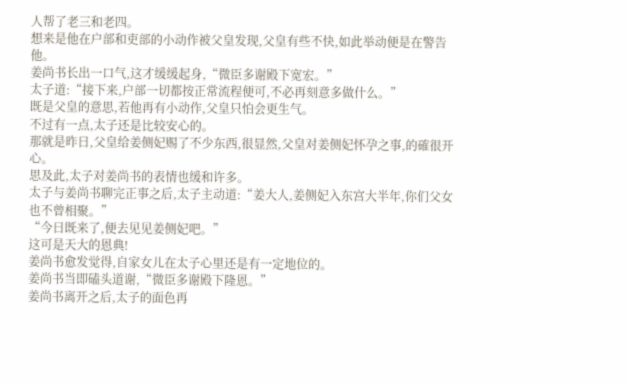人帮了老三和老四。
想来是他在户部和吏部的小动作被父皇发现,父皇有些不快,如此举动便是在警告他。
姜尚书长出一口气,这才缓缓起身,“微臣多谢殿下宽宏。”
太子道:“接下来,户部一切都按正常流程便可,不必再刻意多做什么。”
既是父皇的意思,若他再有小动作,父皇只怕会更生气。
不过有一点,太子还是比较安心的。
那就是昨日,父皇给姜侧妃赐了不少东西,很显然,父皇对姜侧妃怀孕之事,的確很开心。
思及此,太子对姜尚书的表情也缓和许多。
太子与姜尚书聊完正事之后,太子主动道:“姜大人,姜侧妃入东宫大半年,你们父女也不曾相聚。”
“今日既来了,便去见见姜侧妃吧。”
这可是天大的恩典!
姜尚书愈发觉得,自家女儿在太子心里还是有一定地位的。
姜尚书当即磕头道谢,“微臣多谢殿下隆恩。”
姜尚书离开之后,太子的面色再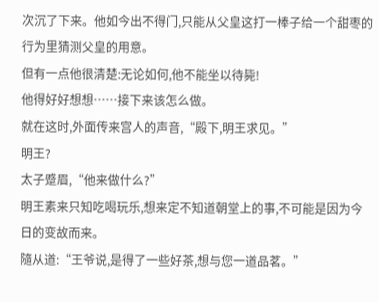次沉了下来。他如今出不得门,只能从父皇这打一棒子给一个甜枣的行为里猜测父皇的用意。
但有一点他很清楚:无论如何,他不能坐以待毙!
他得好好想想……接下来该怎么做。
就在这时,外面传来宫人的声音,“殿下,明王求见。”
明王?
太子蹙眉,“他来做什么?”
明王素来只知吃喝玩乐,想来定不知道朝堂上的事,不可能是因为今日的变故而来。
隨从道:“王爷说,是得了一些好茶,想与您一道品茗。”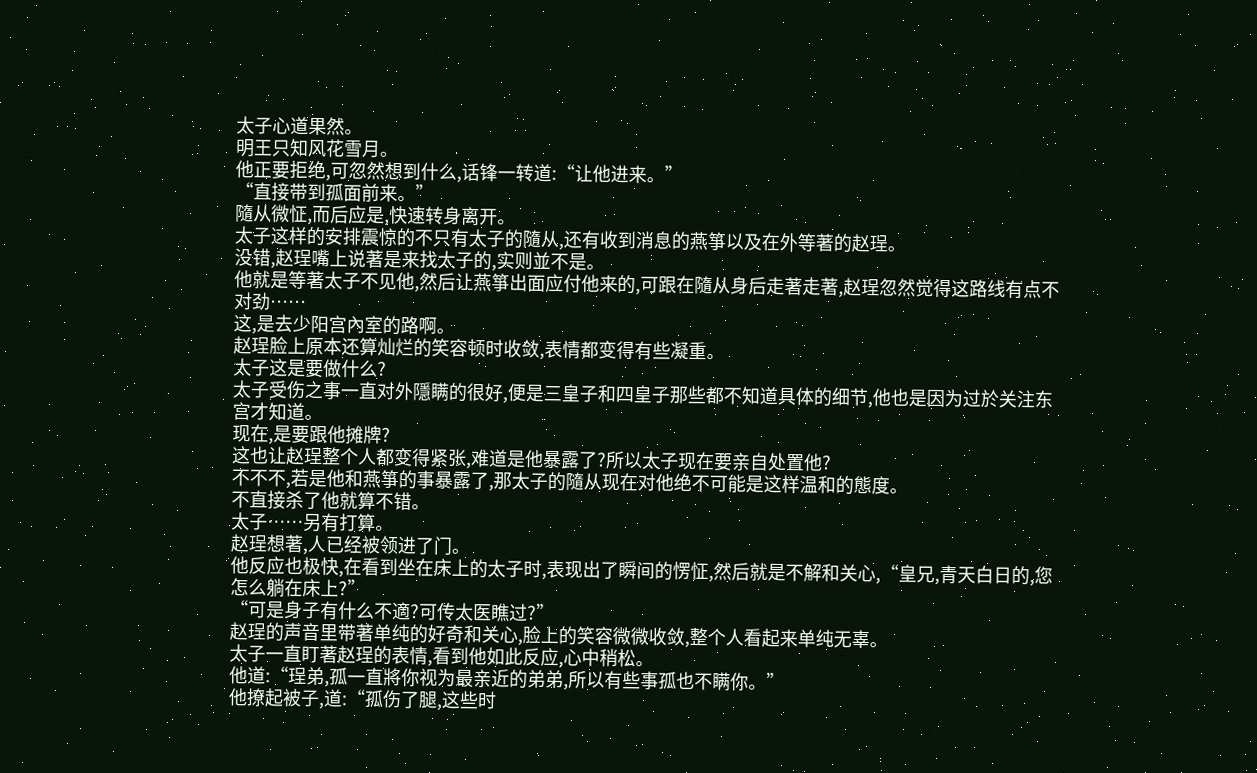太子心道果然。
明王只知风花雪月。
他正要拒绝,可忽然想到什么,话锋一转道:“让他进来。”
“直接带到孤面前来。”
隨从微怔,而后应是,快速转身离开。
太子这样的安排震惊的不只有太子的隨从,还有收到消息的燕箏以及在外等著的赵珵。
没错,赵珵嘴上说著是来找太子的,实则並不是。
他就是等著太子不见他,然后让燕箏出面应付他来的,可跟在隨从身后走著走著,赵珵忽然觉得这路线有点不对劲……
这,是去少阳宫內室的路啊。
赵珵脸上原本还算灿烂的笑容顿时收敛,表情都变得有些凝重。
太子这是要做什么?
太子受伤之事一直对外隱瞒的很好,便是三皇子和四皇子那些都不知道具体的细节,他也是因为过於关注东宫才知道。
现在,是要跟他摊牌?
这也让赵珵整个人都变得紧张,难道是他暴露了?所以太子现在要亲自处置他?
不不不,若是他和燕箏的事暴露了,那太子的隨从现在对他绝不可能是这样温和的態度。
不直接杀了他就算不错。
太子……另有打算。
赵珵想著,人已经被领进了门。
他反应也极快,在看到坐在床上的太子时,表现出了瞬间的愣怔,然后就是不解和关心,“皇兄,青天白日的,您怎么躺在床上?”
“可是身子有什么不適?可传太医瞧过?”
赵珵的声音里带著单纯的好奇和关心,脸上的笑容微微收敛,整个人看起来单纯无辜。
太子一直盯著赵珵的表情,看到他如此反应,心中稍松。
他道:“珵弟,孤一直將你视为最亲近的弟弟,所以有些事孤也不瞒你。”
他撩起被子,道:“孤伤了腿,这些时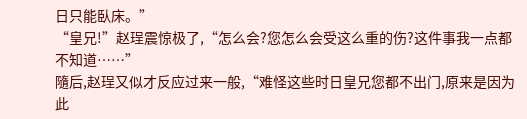日只能臥床。”
“皇兄!”赵珵震惊极了,“怎么会?您怎么会受这么重的伤?这件事我一点都不知道……”
隨后,赵珵又似才反应过来一般,“难怪这些时日皇兄您都不出门,原来是因为此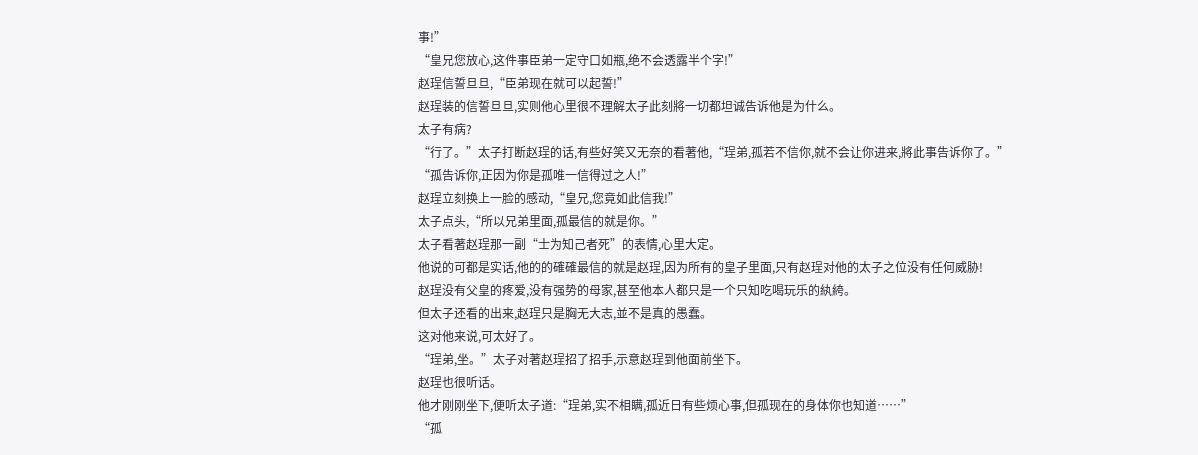事!”
“皇兄您放心,这件事臣弟一定守口如瓶,绝不会透露半个字!”
赵珵信誓旦旦,“臣弟现在就可以起誓!”
赵珵装的信誓旦旦,实则他心里很不理解太子此刻將一切都坦诚告诉他是为什么。
太子有病?
“行了。”太子打断赵珵的话,有些好笑又无奈的看著他,“珵弟,孤若不信你,就不会让你进来,將此事告诉你了。”
“孤告诉你,正因为你是孤唯一信得过之人!”
赵珵立刻换上一脸的感动,“皇兄,您竟如此信我!”
太子点头,“所以兄弟里面,孤最信的就是你。”
太子看著赵珵那一副“士为知己者死”的表情,心里大定。
他说的可都是实话,他的的確確最信的就是赵珵,因为所有的皇子里面,只有赵珵对他的太子之位没有任何威胁!
赵珵没有父皇的疼爱,没有强势的母家,甚至他本人都只是一个只知吃喝玩乐的紈絝。
但太子还看的出来,赵珵只是胸无大志,並不是真的愚蠢。
这对他来说,可太好了。
“珵弟,坐。”太子对著赵珵招了招手,示意赵珵到他面前坐下。
赵珵也很听话。
他才刚刚坐下,便听太子道:“珵弟,实不相瞒,孤近日有些烦心事,但孤现在的身体你也知道……”
“孤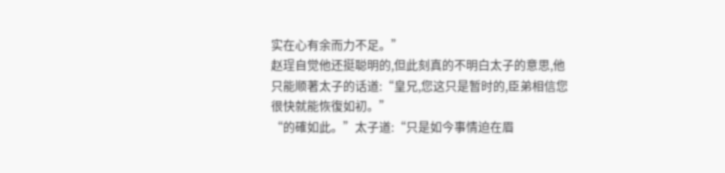实在心有余而力不足。”
赵珵自觉他还挺聪明的,但此刻真的不明白太子的意思,他只能顺著太子的话道:“皇兄,您这只是暂时的,臣弟相信您很快就能恢復如初。”
“的確如此。”太子道:“只是如今事情迫在眉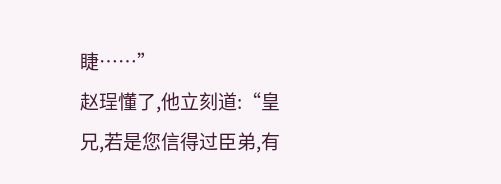睫……”
赵珵懂了,他立刻道:“皇兄,若是您信得过臣弟,有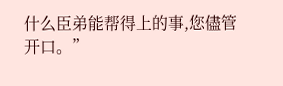什么臣弟能帮得上的事,您儘管开口。”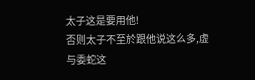太子这是要用他!
否则太子不至於跟他说这么多,虚与委蛇这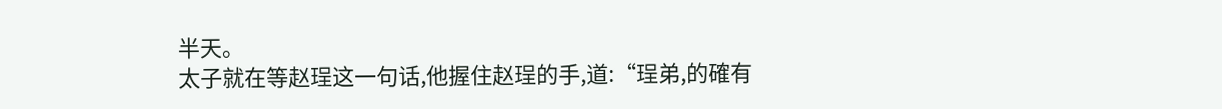半天。
太子就在等赵珵这一句话,他握住赵珵的手,道:“珵弟,的確有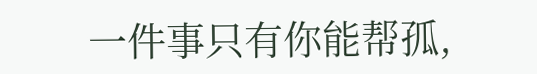一件事只有你能帮孤,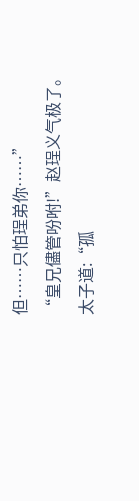但……只怕珵弟你……”
“皇兄儘管吩咐!”赵珵义气极了。
太子道:“孤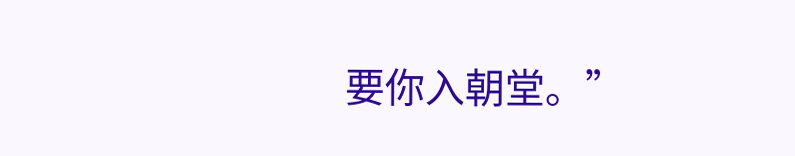要你入朝堂。”